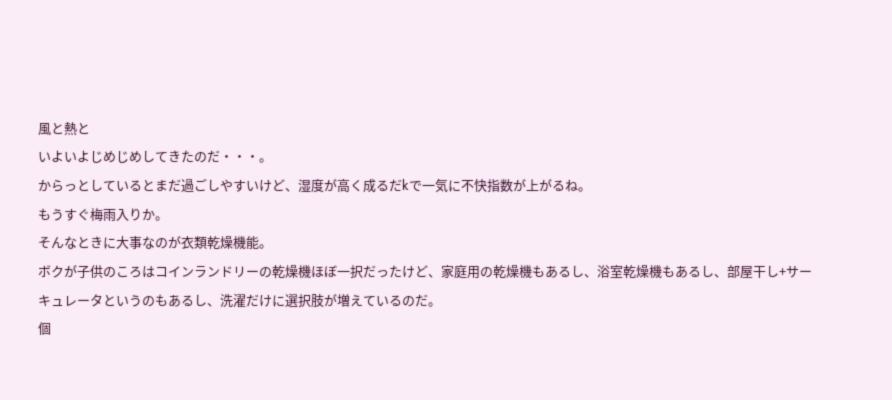風と熱と
いよいよじめじめしてきたのだ・・・。
からっとしているとまだ過ごしやすいけど、湿度が高く成るだkで一気に不快指数が上がるね。
もうすぐ梅雨入りか。
そんなときに大事なのが衣類乾燥機能。
ボクが子供のころはコインランドリーの乾燥機ほぼ一択だったけど、家庭用の乾燥機もあるし、浴室乾燥機もあるし、部屋干し+サーキュレータというのもあるし、洗濯だけに選択肢が増えているのだ。
個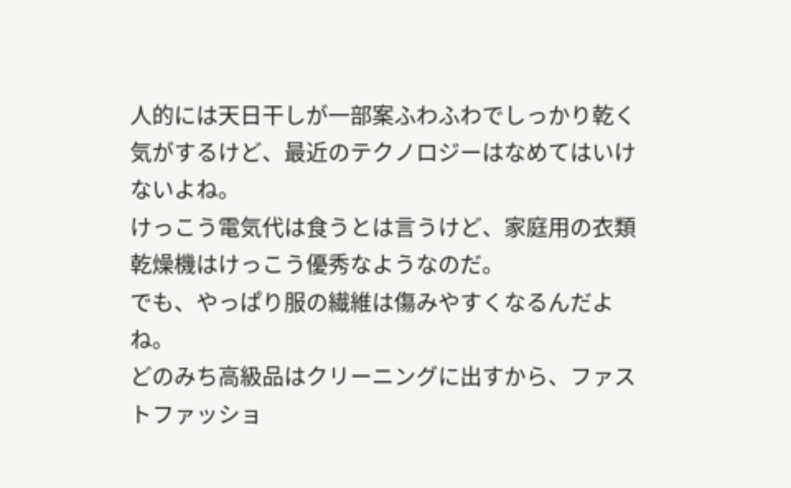人的には天日干しが一部案ふわふわでしっかり乾く気がするけど、最近のテクノロジーはなめてはいけないよね。
けっこう電気代は食うとは言うけど、家庭用の衣類乾燥機はけっこう優秀なようなのだ。
でも、やっぱり服の繊維は傷みやすくなるんだよね。
どのみち高級品はクリーニングに出すから、ファストファッショ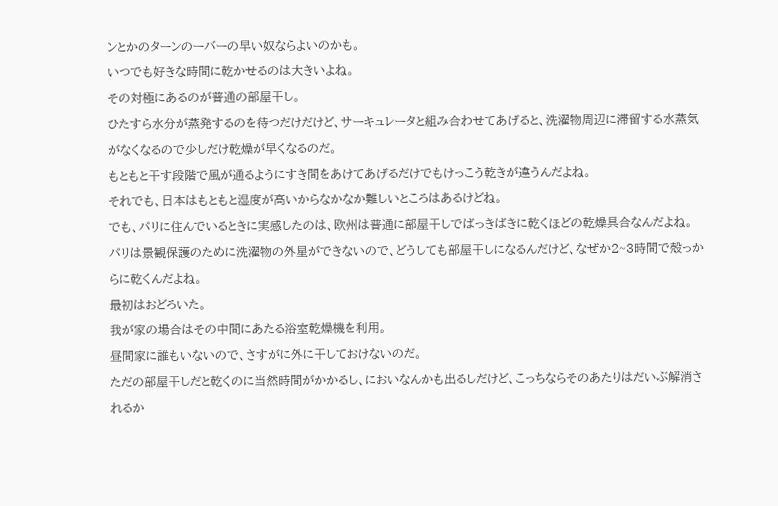ンとかのターンのーバーの早い奴ならよいのかも。
いつでも好きな時間に乾かせるのは大きいよね。
その対極にあるのが普通の部屋干し。
ひたすら水分が蒸発するのを待つだけだけど、サーキュレータと組み合わせてあげると、洗濯物周辺に滞留する水蒸気がなくなるので少しだけ乾燥が早くなるのだ。
もともと干す段階で風が通るようにすき間をあけてあげるだけでもけっこう乾きが違うんだよね。
それでも、日本はもともと湿度が高いからなかなか難しいところはあるけどね。
でも、パリに住んでいるときに実感したのは、欧州は普通に部屋干しでばっきばきに乾くほどの乾燥具合なんだよね。
パリは景観保護のために洗濯物の外星ができないので、どうしても部屋干しになるんだけど、なぜか2~3時間で殻っからに乾くんだよね。
最初はおどろいた。
我が家の場合はその中間にあたる浴室乾燥機を利用。
昼間家に誰もいないので、さすがに外に干しておけないのだ。
ただの部屋干しだと乾くのに当然時間がかかるし、においなんかも出るしだけど、こっちならそのあたりはだいぶ解消されるか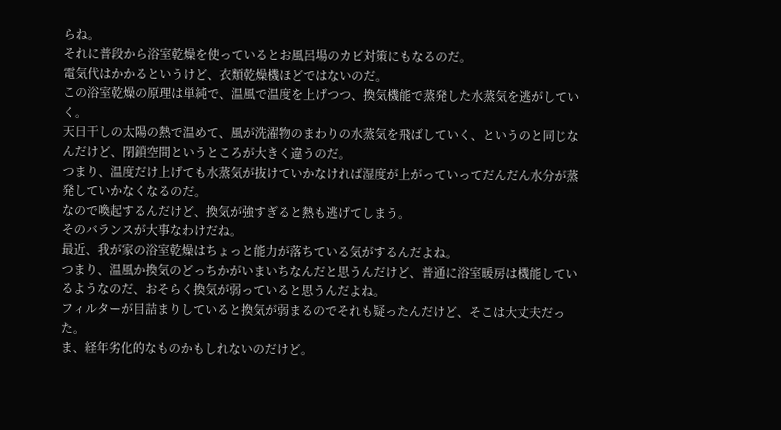らね。
それに普段から浴室乾燥を使っているとお風呂場のカビ対策にもなるのだ。
電気代はかかるというけど、衣類乾燥機ほどではないのだ。
この浴室乾燥の原理は単純で、温風で温度を上げつつ、換気機能で蒸発した水蒸気を逃がしていく。
天日干しの太陽の熱で温めて、風が洗濯物のまわりの水蒸気を飛ばしていく、というのと同じなんだけど、閉鎖空間というところが大きく違うのだ。
つまり、温度だけ上げても水蒸気が抜けていかなければ湿度が上がっていってだんだん水分が蒸発していかなくなるのだ。
なので喚起するんだけど、換気が強すぎると熱も逃げてしまう。
そのバランスが大事なわけだね。
最近、我が家の浴室乾燥はちょっと能力が落ちている気がするんだよね。
つまり、温風か換気のどっちかがいまいちなんだと思うんだけど、普通に浴室暖房は機能しているようなのだ、おそらく換気が弱っていると思うんだよね。
フィルターが目詰まりしていると換気が弱まるのでそれも疑ったんだけど、そこは大丈夫だった。
ま、経年劣化的なものかもしれないのだけど。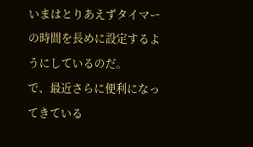いまはとりあえずタイマーの時間を長めに設定するようにしているのだ。
で、最近さらに便利になってきている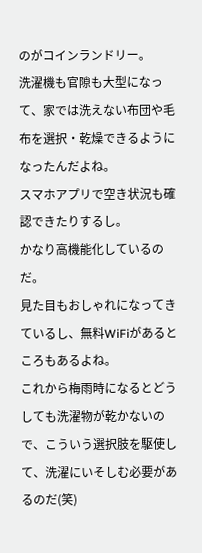のがコインランドリー。
洗濯機も官隙も大型になって、家では洗えない布団や毛布を選択・乾燥できるようになったんだよね。
スマホアプリで空き状況も確認できたりするし。
かなり高機能化しているのだ。
見た目もおしゃれになってきているし、無料WiFiがあるところもあるよね。
これから梅雨時になるとどうしても洗濯物が乾かないので、こういう選択肢を駆使して、洗濯にいそしむ必要があるのだ(笑)